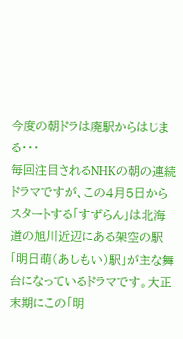今度の朝ドラは廃駅からはじまる・・・
毎回注目されるNHKの朝の連続ドラマですが、この4月5日からスタートする「すずらん」は北海道の旭川近辺にある架空の駅「明日萌(あしもい)駅」が主な舞台になっているドラマです。大正末期にこの「明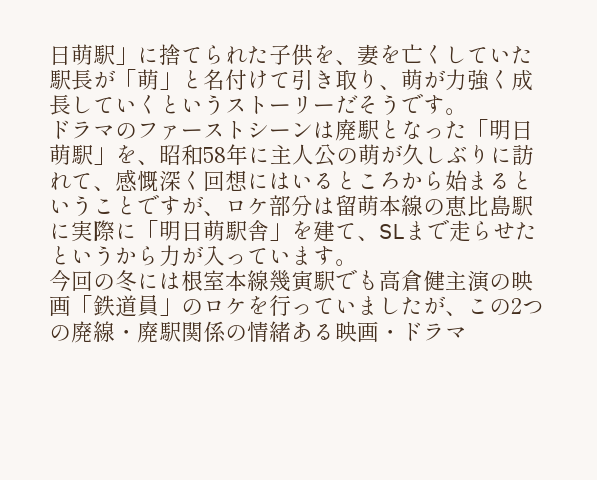日萌駅」に捨てられた子供を、妻を亡くしていた駅長が「萌」と名付けて引き取り、萌が力強く成長していくというストーリーだそうです。
ドラマのファーストシーンは廃駅となった「明日萌駅」を、昭和58年に主人公の萌が久しぶりに訪れて、感慨深く回想にはいるところから始まるということですが、ロケ部分は留萌本線の恵比島駅に実際に「明日萌駅舎」を建て、SLまで走らせたというから力が入っています。
今回の冬には根室本線幾寅駅でも高倉健主演の映画「鉄道員」のロケを行っていましたが、この2つの廃線・廃駅関係の情緒ある映画・ドラマ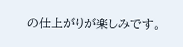の仕上がりが楽しみです。